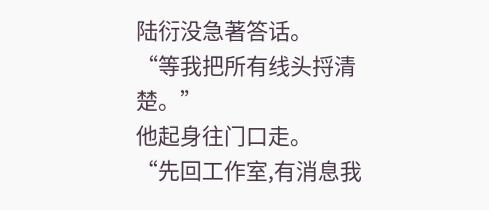陆衍没急著答话。
“等我把所有线头捋清楚。”
他起身往门口走。
“先回工作室,有消息我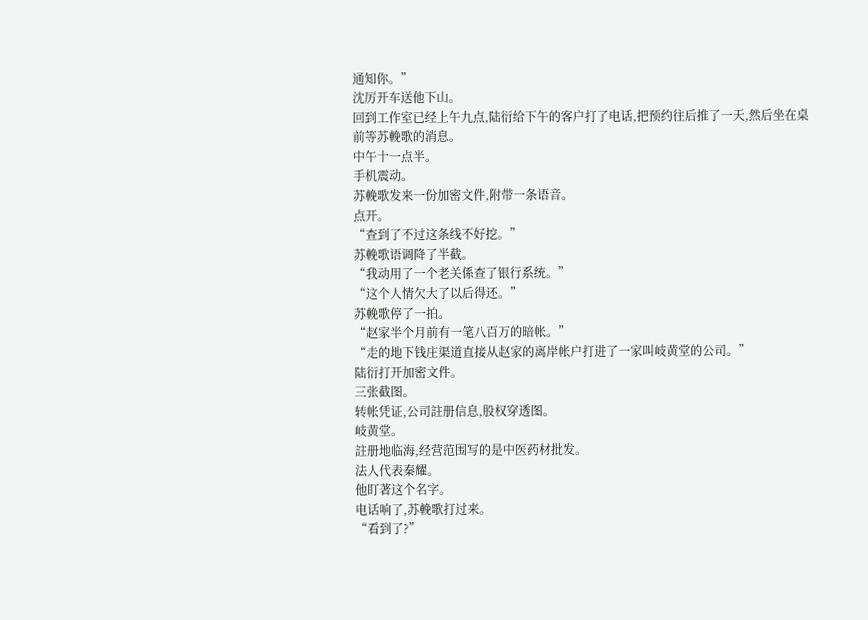通知你。”
沈厉开车送他下山。
回到工作室已经上午九点,陆衍给下午的客户打了电话,把预约往后推了一天,然后坐在桌前等苏輓歌的消息。
中午十一点半。
手机震动。
苏輓歌发来一份加密文件,附带一条语音。
点开。
“查到了不过这条线不好挖。”
苏輓歌语调降了半截。
“我动用了一个老关係查了银行系统。”
“这个人情欠大了以后得还。”
苏輓歌停了一拍。
“赵家半个月前有一笔八百万的暗帐。”
“走的地下钱庄渠道直接从赵家的离岸帐户打进了一家叫岐黄堂的公司。”
陆衍打开加密文件。
三张截图。
转帐凭证,公司註册信息,股权穿透图。
岐黄堂。
註册地临海,经营范围写的是中医药材批发。
法人代表秦耀。
他盯著这个名字。
电话响了,苏輓歌打过来。
“看到了?”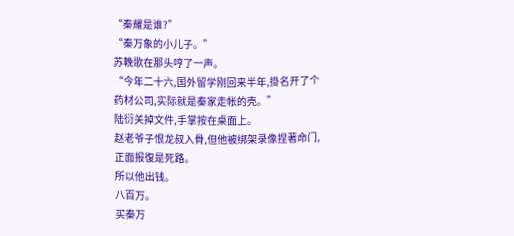“秦耀是谁?”
“秦万象的小儿子。”
苏輓歌在那头哼了一声。
“今年二十六,国外留学刚回来半年,掛名开了个药材公司,实际就是秦家走帐的壳。”
陆衍关掉文件,手掌按在桌面上。
赵老爷子恨龙叔入骨,但他被绑架录像捏著命门,正面报復是死路。
所以他出钱。
八百万。
买秦万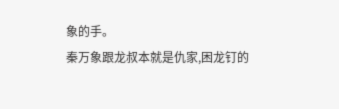象的手。
秦万象跟龙叔本就是仇家,困龙钉的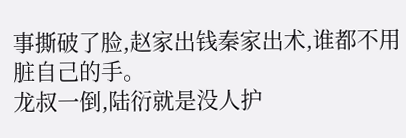事撕破了脸,赵家出钱秦家出术,谁都不用脏自己的手。
龙叔一倒,陆衍就是没人护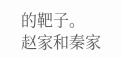的靶子。
赵家和秦家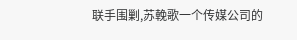联手围剿,苏輓歌一个传媒公司的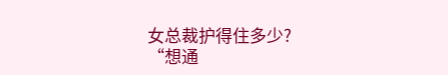女总裁护得住多少?
“想通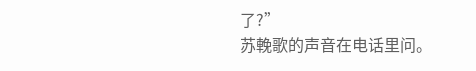了?”
苏輓歌的声音在电话里问。